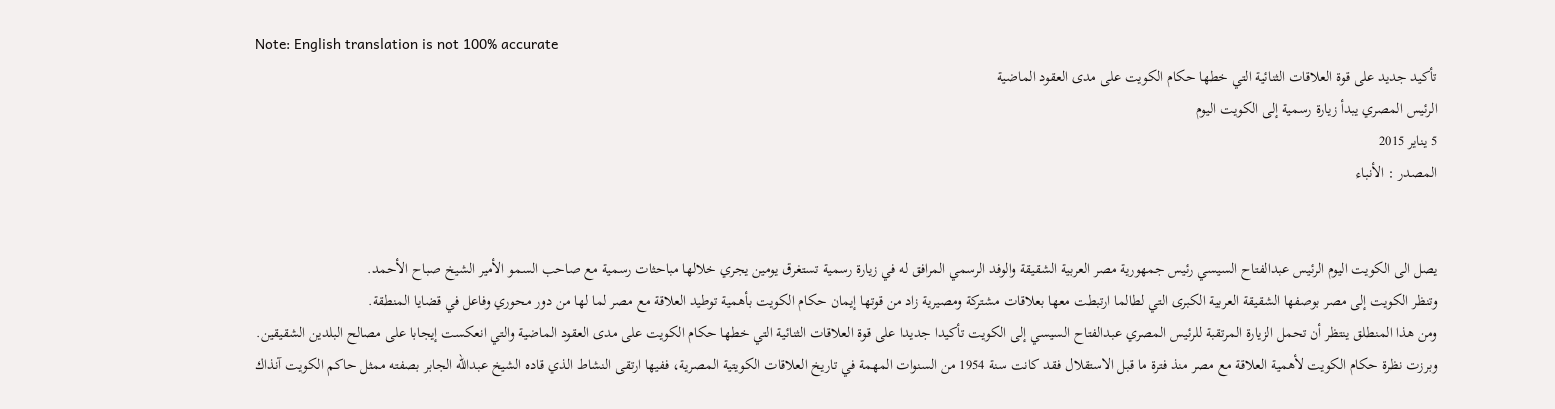Note: English translation is not 100% accurate
تأكيد جديد على قوة العلاقات الثنائية التي خطها حكام الكويت على مدى العقود الماضية
الرئيس المصري يبدأ زيارة رسمية إلى الكويت اليوم
5 يناير 2015
المصدر : الأنباء


يصل الى الكويت اليوم الرئيس عبدالفتاح السيسي رئيس جمهورية مصر العربية الشقيقة والوفد الرسمي المرافق له في زيارة رسمية تستغرق يومين يجري خلالها مباحثات رسمية مع صاحب السمو الأمير الشيخ صباح الأحمد.
وتنظر الكويت إلى مصر بوصفها الشقيقة العربية الكبرى التي لطالما ارتبطت معها بعلاقات مشتركة ومصيرية زاد من قوتها إيمان حكام الكويت بأهمية توطيد العلاقة مع مصر لما لها من دور محوري وفاعل في قضايا المنطقة.
ومن هذا المنطلق ينتظر أن تحمل الزيارة المرتقبة للرئيس المصري عبدالفتاح السيسي إلى الكويت تأكيدا جديدا على قوة العلاقات الثنائية التي خطها حكام الكويت على مدى العقود الماضية والتي انعكست إيجابا على مصالح البلدين الشقيقين.
وبرزت نظرة حكام الكويت لأهمية العلاقة مع مصر منذ فترة ما قبل الاستقلال فقد كانت سنة 1954 من السنوات المهمة في تاريخ العلاقات الكويتية المصرية، ففيها ارتقى النشاط الذي قاده الشيخ عبدالله الجابر بصفته ممثل حاكم الكويت آنذاك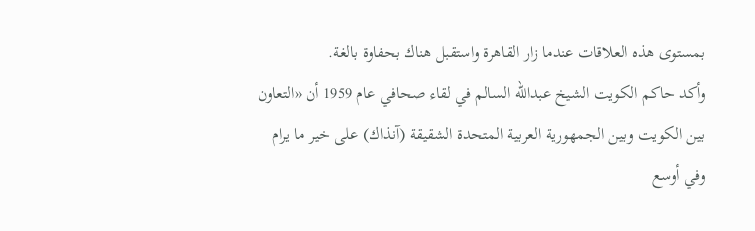بمستوى هذه العلاقات عندما زار القاهرة واستقبل هناك بحفاوة بالغة.
وأكد حاكم الكويت الشيخ عبدالله السالم في لقاء صحافي عام 1959 أن «التعاون بين الكويت وبين الجمهورية العربية المتحدة الشقيقة (آنذاك) على خير ما يرام وفي أوسع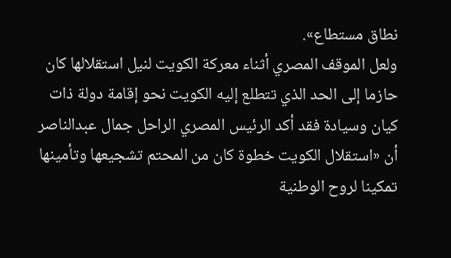نطاق مستطاع».
ولعل الموقف المصري أثناء معركة الكويت لنيل استقلالها كان حازما إلى الحد الذي تتطلع إليه الكويت نحو إقامة دولة ذات كيان وسيادة فقد أكد الرئيس المصري الراحل جمال عبدالناصر أن «استقلال الكويت خطوة كان من المحتم تشجيعها وتأمينها تمكينا لروح الوطنية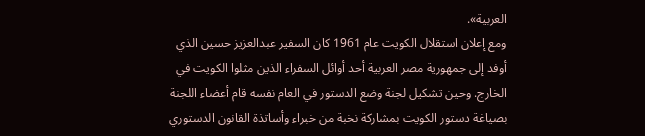العربية».
ومع إعلان استقلال الكويت عام 1961 كان السفير عبدالعزيز حسين الذي أوفد إلى جمهورية مصر العربية أحد أوائل السفراء الذين مثلوا الكويت في الخارج. وحين تشكيل لجنة وضع الدستور في العام نفسه قام أعضاء اللجنة بصياغة دستور الكويت بمشاركة نخبة من خبراء وأساتذة القانون الدستوري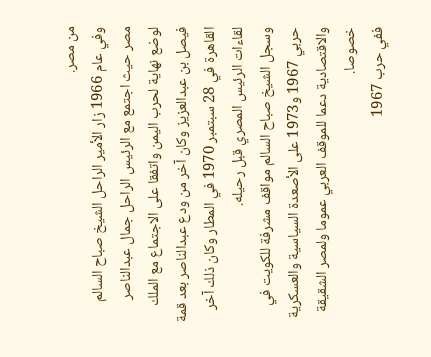من مصر.
وفي عام 1966 زار الأمير الراحل الشيخ صباح السالم مصر حيث اجتمع مع الرئيس الراحل جمال عبدالناصر لوضع نهاية لحرب اليمن واتفقا على الاجتماع مع الملك فيصل بن عبدالعزيز وكان آخر من ودع عبدالناصر بعد قمة القاهرة في 28 سبتمبر 1970 في المطار وكان ذلك آخر لقاءات الرئيس المصري قبل رحيله.
وسجل الشيخ صباح السالم مواقف مشرفة للكويت في حربي 1967 و1973 على الأصعدة السياسية والعسكرية والاقتصادية دعما للموقف العربي عموما ولمصر الشقيقة خصوصا.
ففي حرب 1967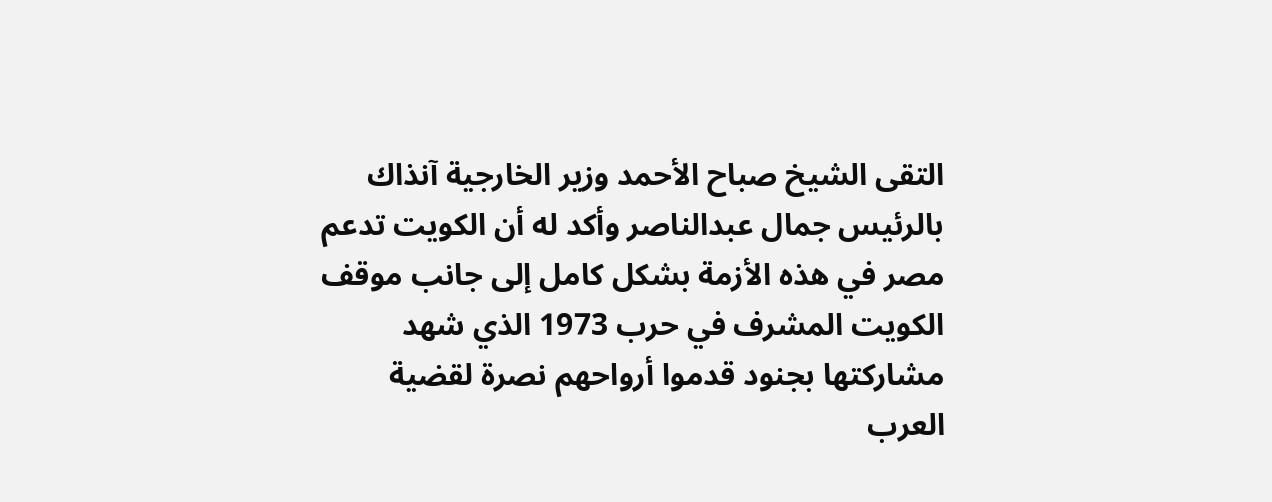التقى الشيخ صباح الأحمد وزير الخارجية آنذاك بالرئيس جمال عبدالناصر وأكد له أن الكويت تدعم مصر في هذه الأزمة بشكل كامل إلى جانب موقف الكويت المشرف في حرب 1973 الذي شهد مشاركتها بجنود قدموا أرواحهم نصرة لقضية العرب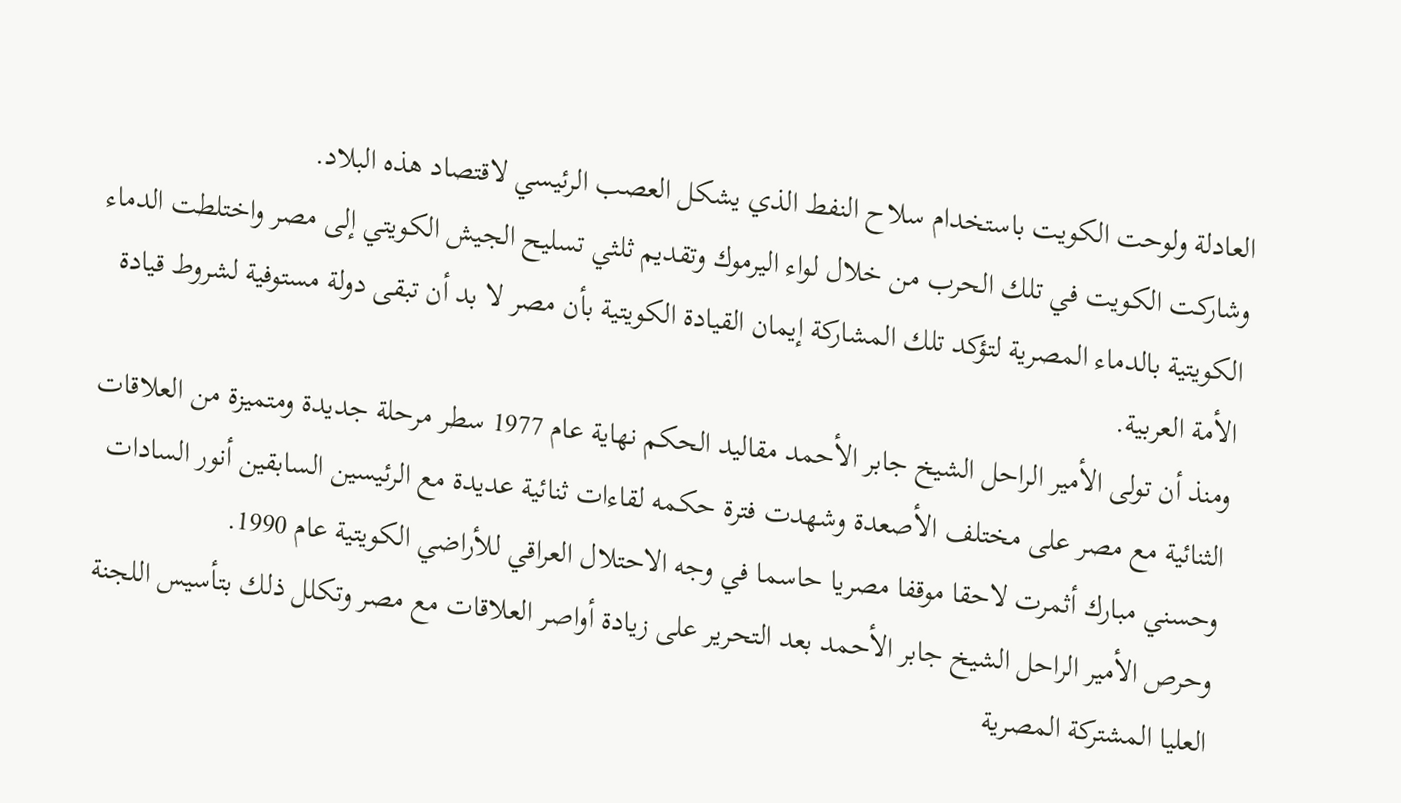العادلة ولوحت الكويت باستخدام سلاح النفط الذي يشكل العصب الرئيسي لاقتصاد هذه البلاد.
وشاركت الكويت في تلك الحرب من خلال لواء اليرموك وتقديم ثلثي تسليح الجيش الكويتي إلى مصر واختلطت الدماء الكويتية بالدماء المصرية لتؤكد تلك المشاركة إيمان القيادة الكويتية بأن مصر لا بد أن تبقى دولة مستوفية لشروط قيادة الأمة العربية.
ومنذ أن تولى الأمير الراحل الشيخ جابر الأحمد مقاليد الحكم نهاية عام 1977 سطر مرحلة جديدة ومتميزة من العلاقات الثنائية مع مصر على مختلف الأصعدة وشهدت فترة حكمه لقاءات ثنائية عديدة مع الرئيسين السابقين أنور السادات وحسني مبارك أثمرت لاحقا موقفا مصريا حاسما في وجه الاحتلال العراقي للأراضي الكويتية عام 1990.
وحرص الأمير الراحل الشيخ جابر الأحمد بعد التحرير على زيادة أواصر العلاقات مع مصر وتكلل ذلك بتأسيس اللجنة العليا المشتركة المصرية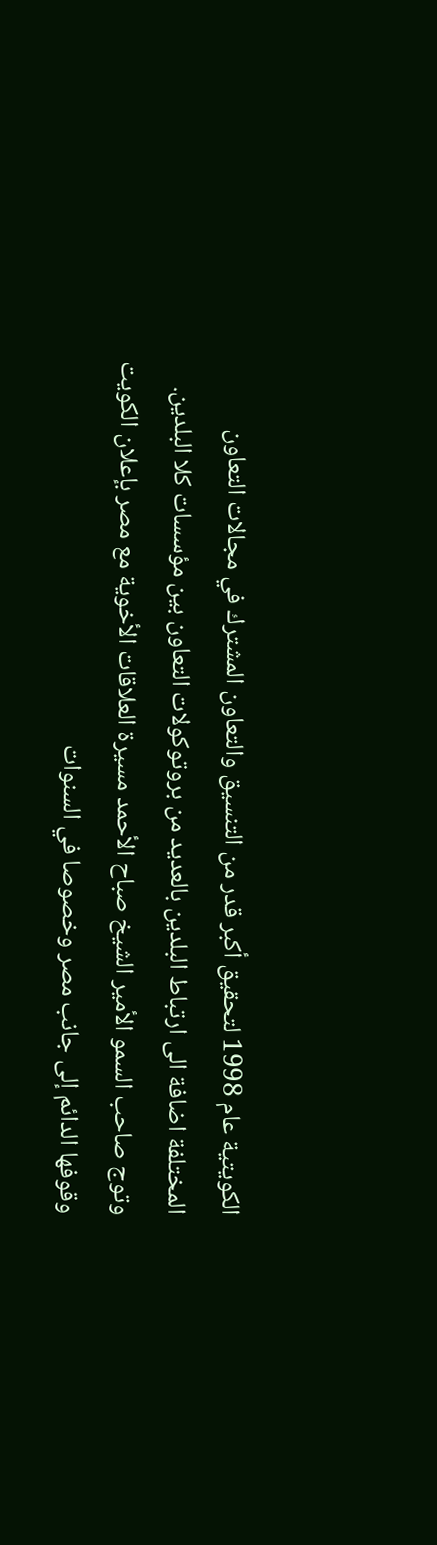الكويتية عام 1998 لتحقيق أكبر قدر من التنسيق والتعاون المشترك في مجالات التعاون المختلفة اضافة الى ارتباط البلدين بالعديد من بروتوكولات التعاون بين مؤسسات كلا البلدين.
وتوج صاحب السمو الأمير الشيخ صباح الأحمد مسيرة العلاقات الأخوية مع مصر بإعلان الكويت وقوفها الدائم إلى جانب مصر وخصوصا في السنوات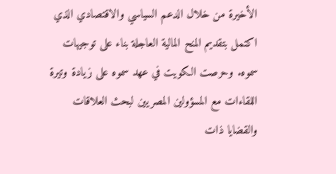الأخيرة من خلال الدعم السياسي والاقتصادي الذي اكتمل بتقديم المنح المالية العاجلة بناء على توجيهات سموه. وحرصت الكويت في عهد سموه على زيادة وتيرة اللقاءات مع المسؤولين المصريين لبحث العلاقات والقضايا ذات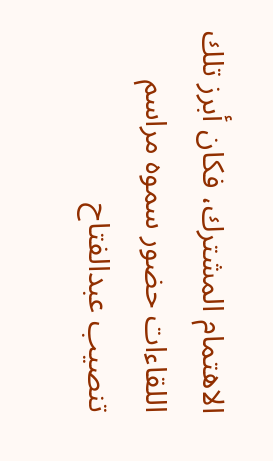الاهتمام المشترك، فكان أبرز تلك اللقاءات حضور سموه مراسم تنصيب عبدالفتاح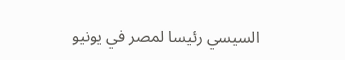السيسي رئيسا لمصر في يونيو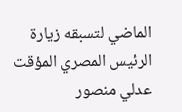الماضي لتسبقه زيارة الرئيس المصري المؤقت عدلي منصور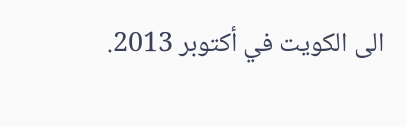الى الكويت في أكتوبر 2013.